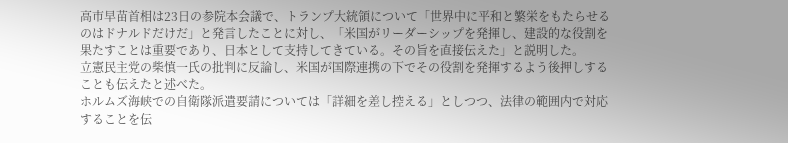高市早苗首相は23日の参院本会議で、トランプ大統領について「世界中に平和と繁栄をもたらせるのはドナルドだけだ」と発言したことに対し、「米国がリーダーシップを発揮し、建設的な役割を果たすことは重要であり、日本として支持してきている。その旨を直接伝えた」と説明した。
立憲民主党の柴慎一氏の批判に反論し、米国が国際連携の下でその役割を発揮するよう後押しすることも伝えたと述べた。
ホルムズ海峡での自衛隊派遣要請については「詳細を差し控える」としつつ、法律の範囲内で対応することを伝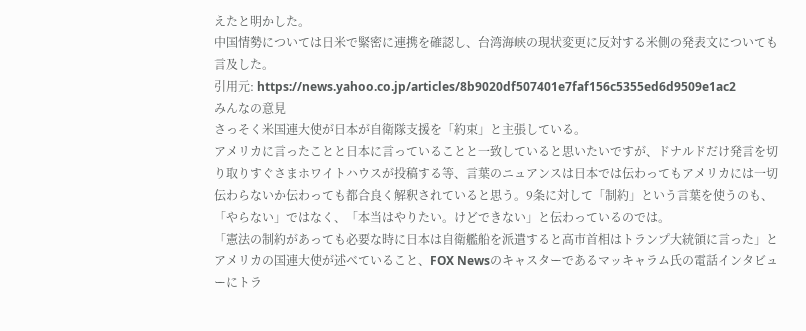えたと明かした。
中国情勢については日米で緊密に連携を確認し、台湾海峡の現状変更に反対する米側の発表文についても言及した。
引用元: https://news.yahoo.co.jp/articles/8b9020df507401e7faf156c5355ed6d9509e1ac2
みんなの意見
さっそく米国連大使が日本が自衛隊支援を「約束」と主張している。
アメリカに言ったことと日本に言っていることと一致していると思いたいですが、ドナルドだけ発言を切り取りすぐさまホワイトハウスが投稿する等、言葉のニュアンスは日本では伝わってもアメリカには一切伝わらないか伝わっても都合良く解釈されていると思う。9条に対して「制約」という言葉を使うのも、「やらない」ではなく、「本当はやりたい。けどできない」と伝わっているのでは。
「憲法の制約があっても必要な時に日本は自衛艦船を派遣すると高市首相はトランプ大統領に言った」とアメリカの国連大使が述べていること、FOX Newsのキャスターであるマッキャラム氏の電話インタビューにトラ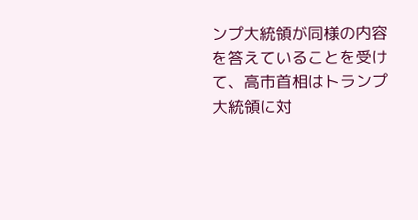ンプ大統領が同様の内容を答えていることを受けて、高市首相はトランプ大統領に対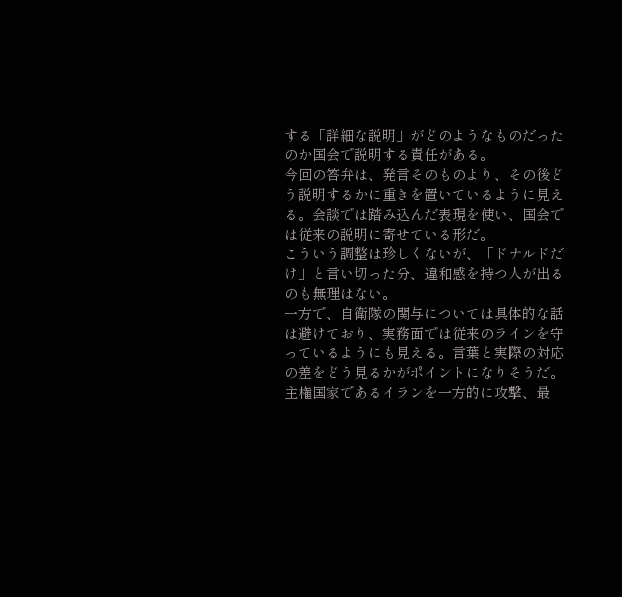する「詳細な説明」がどのようなものだったのか国会で説明する責任がある。
今回の答弁は、発言そのものより、その後どう説明するかに重きを置いているように見える。会談では踏み込んだ表現を使い、国会では従来の説明に寄せている形だ。
こういう調整は珍しくないが、「ドナルドだけ」と言い切った分、違和感を持つ人が出るのも無理はない。
一方で、自衛隊の関与については具体的な話は避けており、実務面では従来のラインを守っているようにも見える。言葉と実際の対応の差をどう見るかがポイントになりそうだ。
主権国家であるイランを一方的に攻撃、最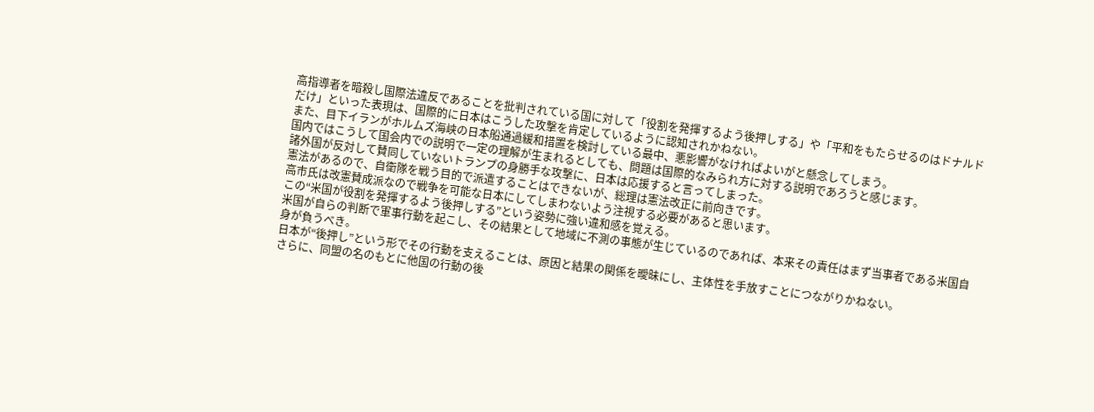高指導者を暗殺し国際法違反であることを批判されている国に対して「役割を発揮するよう後押しする」や「平和をもたらせるのはドナルドだけ」といった表現は、国際的に日本はこうした攻撃を肯定しているように認知されかねない。
また、目下イランがホルムズ海峡の日本船通過緩和措置を検討している最中、悪影響がなければよいがと懸念してしまう。
国内ではこうして国会内での説明で一定の理解が生まれるとしても、問題は国際的なみられ方に対する説明であろうと感じます。
諸外国が反対して賛同していないトランプの身勝手な攻撃に、日本は応援すると言ってしまった。
憲法があるので、自衛隊を戦う目的で派遣することはできないが、総理は憲法改正に前向きです。
高市氏は改憲賛成派なので戦争を可能な日本にしてしまわないよう注視する必要があると思います。
この“米国が役割を発揮するよう後押しする”という姿勢に強い違和感を覚える。
米国が自らの判断で軍事行動を起こし、その結果として地域に不測の事態が生じているのであれば、本来その責任はまず当事者である米国自身が負うべき。
日本が“後押し”という形でその行動を支えることは、原因と結果の関係を曖昧にし、主体性を手放すことにつながりかねない。
さらに、同盟の名のもとに他国の行動の後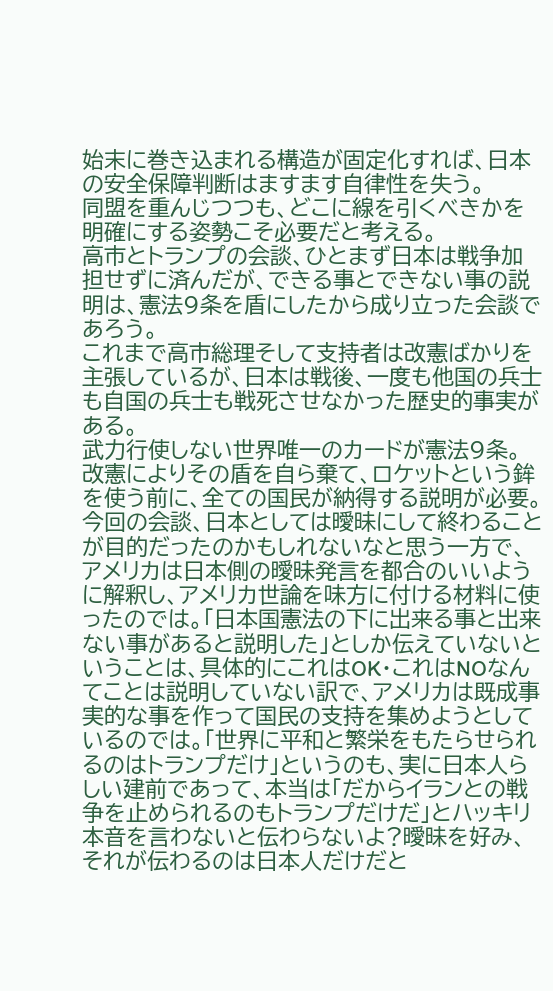始末に巻き込まれる構造が固定化すれば、日本の安全保障判断はますます自律性を失う。
同盟を重んじつつも、どこに線を引くべきかを明確にする姿勢こそ必要だと考える。
高市とトランプの会談、ひとまず日本は戦争加担せずに済んだが、できる事とできない事の説明は、憲法9条を盾にしたから成り立った会談であろう。
これまで高市総理そして支持者は改憲ばかりを主張しているが、日本は戦後、一度も他国の兵士も自国の兵士も戦死させなかった歴史的事実がある。
武力行使しない世界唯一のカードが憲法9条。
改憲によりその盾を自ら棄て、ロケットという鉾を使う前に、全ての国民が納得する説明が必要。
今回の会談、日本としては曖昧にして終わることが目的だったのかもしれないなと思う一方で、アメリカは日本側の曖昧発言を都合のいいように解釈し、アメリカ世論を味方に付ける材料に使ったのでは。「日本国憲法の下に出来る事と出来ない事があると説明した」としか伝えていないということは、具体的にこれはOK・これはNOなんてことは説明していない訳で、アメリカは既成事実的な事を作って国民の支持を集めようとしているのでは。「世界に平和と繁栄をもたらせられるのはトランプだけ」というのも、実に日本人らしい建前であって、本当は「だからイランとの戦争を止められるのもトランプだけだ」とハッキリ本音を言わないと伝わらないよ?曖昧を好み、それが伝わるのは日本人だけだと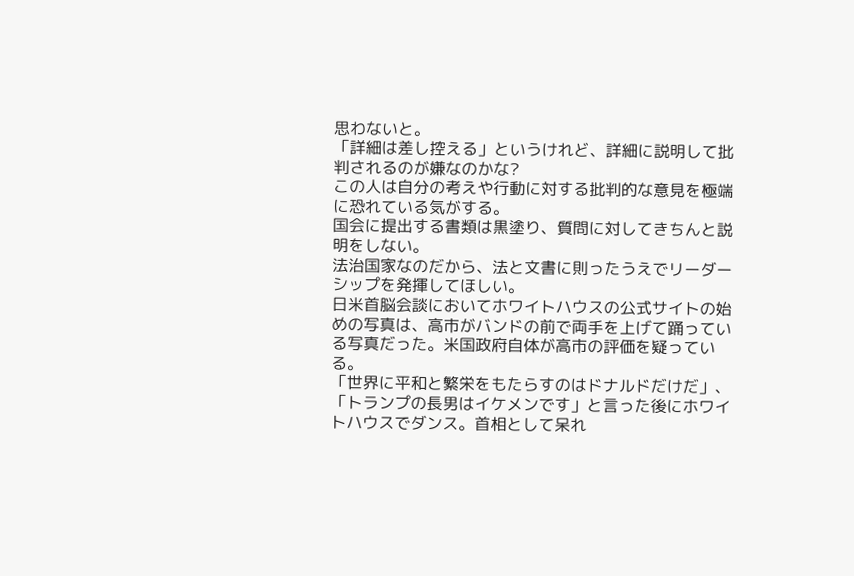思わないと。
「詳細は差し控える」というけれど、詳細に説明して批判されるのが嫌なのかな?
この人は自分の考えや行動に対する批判的な意見を極端に恐れている気がする。
国会に提出する書類は黒塗り、質問に対してきちんと説明をしない。
法治国家なのだから、法と文書に則ったうえでリーダーシップを発揮してほしい。
日米首脳会談においてホワイトハウスの公式サイトの始めの写真は、高市がバンドの前で両手を上げて踊っている写真だった。米国政府自体が高市の評価を疑っている。
「世界に平和と繁栄をもたらすのはドナルドだけだ」、「トランプの長男はイケメンです」と言った後にホワイトハウスでダンス。首相として呆れ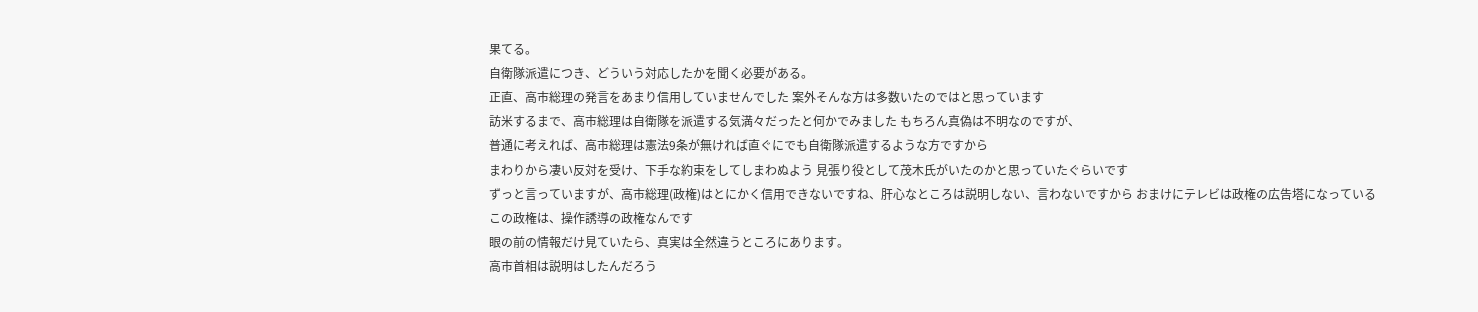果てる。
自衛隊派遣につき、どういう対応したかを聞く必要がある。
正直、高市総理の発言をあまり信用していませんでした 案外そんな方は多数いたのではと思っています
訪米するまで、高市総理は自衛隊を派遣する気満々だったと何かでみました もちろん真偽は不明なのですが、
普通に考えれば、高市総理は憲法9条が無ければ直ぐにでも自衛隊派遣するような方ですから
まわりから凄い反対を受け、下手な約束をしてしまわぬよう 見張り役として茂木氏がいたのかと思っていたぐらいです
ずっと言っていますが、高市総理(政権)はとにかく信用できないですね、肝心なところは説明しない、言わないですから おまけにテレビは政権の広告塔になっている
この政権は、操作誘導の政権なんです
眼の前の情報だけ見ていたら、真実は全然違うところにあります。
高市首相は説明はしたんだろう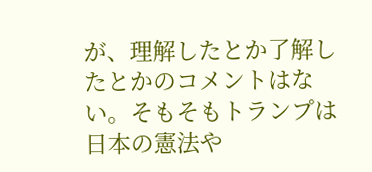が、理解したとか了解したとかのコメントはない。そもそもトランプは日本の憲法や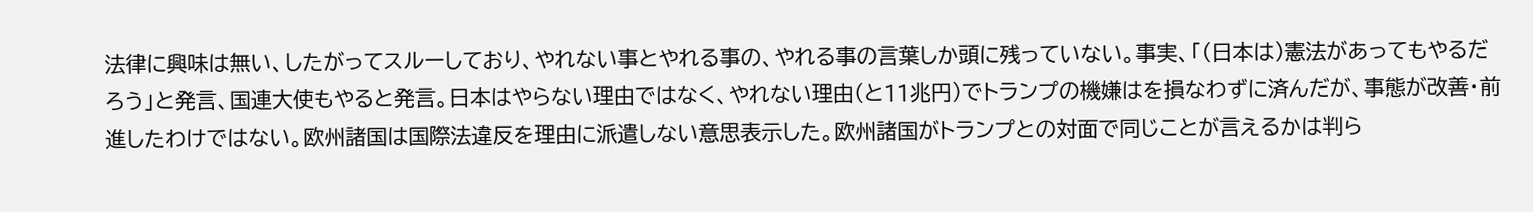法律に興味は無い、したがってスルーしており、やれない事とやれる事の、やれる事の言葉しか頭に残っていない。事実、「(日本は)憲法があってもやるだろう」と発言、国連大使もやると発言。日本はやらない理由ではなく、やれない理由(と11兆円)でトランプの機嫌はを損なわずに済んだが、事態が改善・前進したわけではない。欧州諸国は国際法違反を理由に派遣しない意思表示した。欧州諸国がトランプとの対面で同じことが言えるかは判ら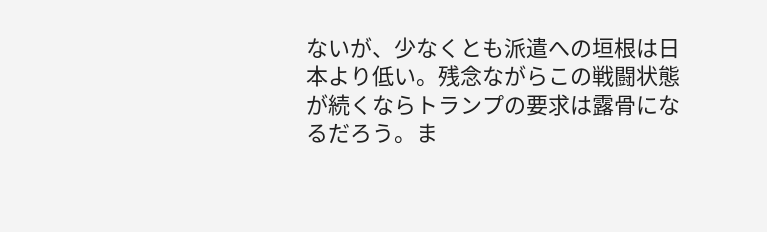ないが、少なくとも派遣への垣根は日本より低い。残念ながらこの戦闘状態が続くならトランプの要求は露骨になるだろう。ま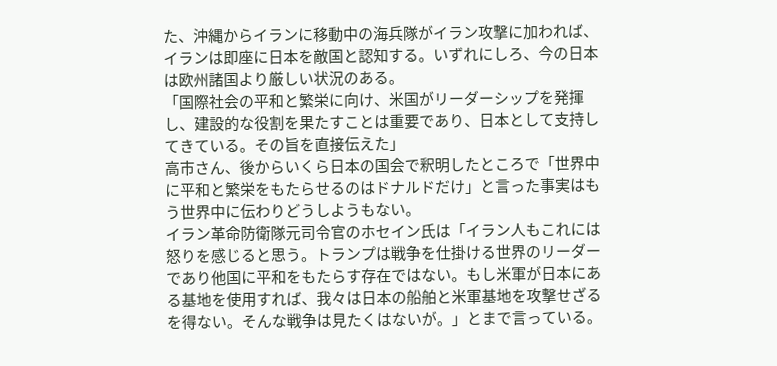た、沖縄からイランに移動中の海兵隊がイラン攻撃に加われば、イランは即座に日本を敵国と認知する。いずれにしろ、今の日本は欧州諸国より厳しい状況のある。
「国際社会の平和と繁栄に向け、米国がリーダーシップを発揮し、建設的な役割を果たすことは重要であり、日本として支持してきている。その旨を直接伝えた」
高市さん、後からいくら日本の国会で釈明したところで「世界中に平和と繁栄をもたらせるのはドナルドだけ」と言った事実はもう世界中に伝わりどうしようもない。
イラン革命防衛隊元司令官のホセイン氏は「イラン人もこれには怒りを感じると思う。トランプは戦争を仕掛ける世界のリーダーであり他国に平和をもたらす存在ではない。もし米軍が日本にある基地を使用すれば、我々は日本の船舶と米軍基地を攻撃せざるを得ない。そんな戦争は見たくはないが。」とまで言っている。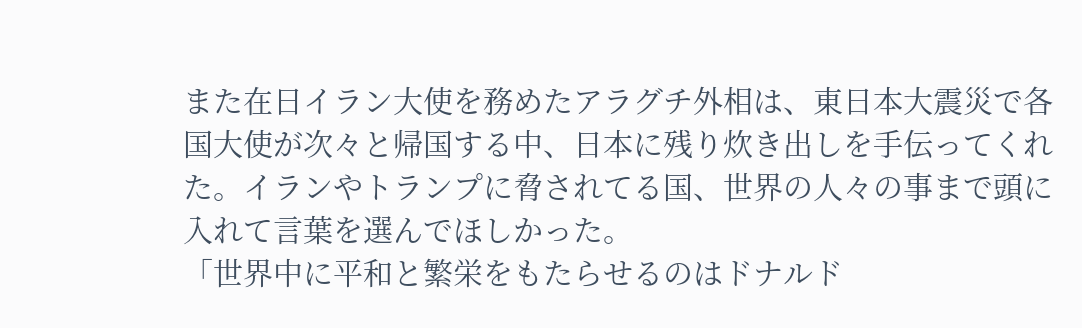また在日イラン大使を務めたアラグチ外相は、東日本大震災で各国大使が次々と帰国する中、日本に残り炊き出しを手伝ってくれた。イランやトランプに脅されてる国、世界の人々の事まで頭に入れて言葉を選んでほしかった。
「世界中に平和と繁栄をもたらせるのはドナルド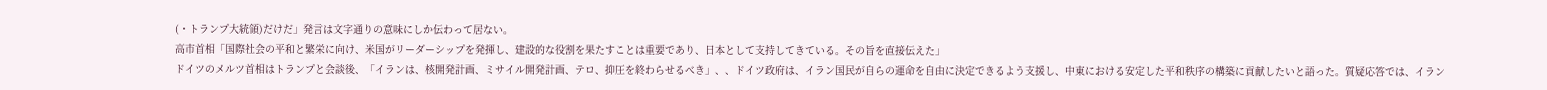(・トランプ大統領)だけだ」発言は文字通りの意味にしか伝わって居ない。
高市首相「国際社会の平和と繁栄に向け、米国がリーダーシップを発揮し、建設的な役割を果たすことは重要であり、日本として支持してきている。その旨を直接伝えた」
ドイツのメルツ首相はトランプと会談後、「イランは、核開発計画、ミサイル開発計画、テロ、抑圧を終わらせるべき」、、ドイツ政府は、イラン国民が自らの運命を自由に決定できるよう支援し、中東における安定した平和秩序の構築に貢献したいと語った。質疑応答では、イラン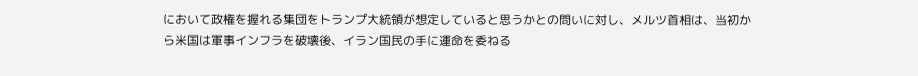において政権を握れる集団をトランプ大統領が想定していると思うかとの問いに対し、メルツ首相は、当初から米国は軍事インフラを破壊後、イラン国民の手に運命を委ねる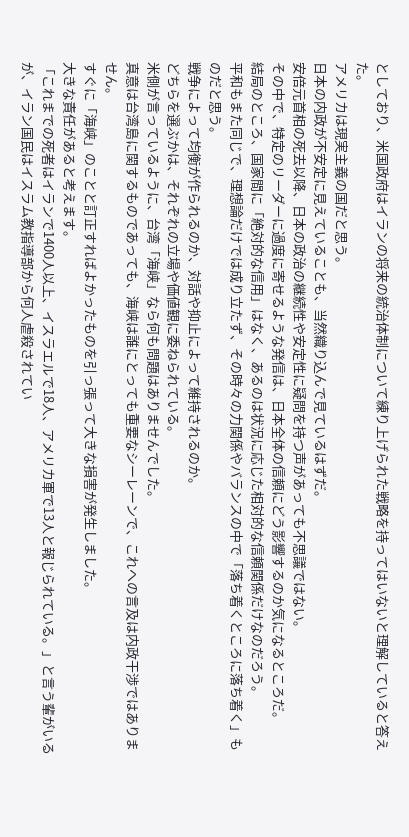としており、米国政府はイランの将来の統治体制について練り上げられた戦略を持ってはいないと理解していると答えた。
アメリカは現実主義の国だと思う。
日本の内政が不安定に見えていることも、当然織り込んで見ているはずだ。
安倍元首相の死去以降、日本の政治の継続性や安定性に疑問を持つ声があっても不思議ではない。
その中で、特定のリーダーに過度に寄せるような発信は、日本全体の信頼にどう影響するのか気になるところだ。
結局のところ、国家間に「絶対的な信用」はなく、あるのは状況に応じた相対的な信頼関係だけなのだろう。
平和もまた同じで、理想論だけでは成り立たず、その時々の力関係やバランスの中で「落ち着くところに落ち着く」ものだと思う。
戦争によって均衡が作られるのか、対話や抑止によって維持されるのか。
どちらを選ぶかは、それぞれの立場や価値観に委ねられている。
米側が言っているように、台湾「海峡」なら何も問題はありませんでした。
真意は台湾島に関するものであっても、海峡は誰にとっても重要なシーレーンで、これへの言及は内政干渉ではありません。
すぐに「海峡」のことと訂正すればよかったものを引っ張って大きな損害が発生しました。
大きな責任があると考えます。
「これまでの死者はイランで1400人以上、イスラエルで18人、アメリカ軍で13人と報じられている。」と言う輩がいるが、イラン国民はイスラム教指導部から何人虐殺されてい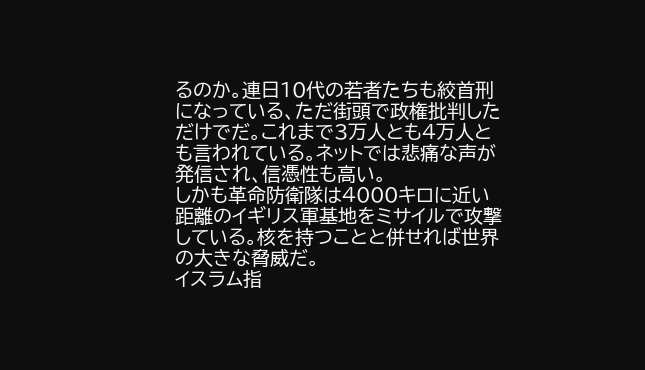るのか。連日10代の若者たちも絞首刑になっている、ただ街頭で政権批判しただけでだ。これまで3万人とも4万人とも言われている。ネットでは悲痛な声が発信され、信憑性も高い。
しかも革命防衛隊は4000キロに近い距離のイギリス軍基地をミサイルで攻撃している。核を持つことと併せれば世界の大きな脅威だ。
イスラム指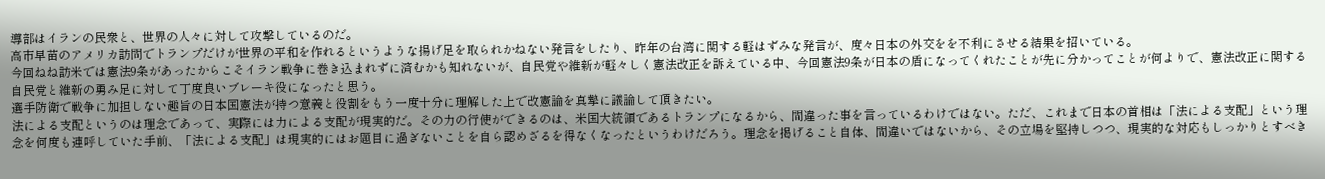導部はイランの民衆と、世界の人々に対して攻撃しているのだ。
高市早苗のアメリカ訪問でトランプだけが世界の平和を作れるというような揚げ足を取られかねない発言をしたり、昨年の台湾に関する軽はずみな発言が、度々日本の外交をを不利にさせる結果を招いている。
今回ねね訪米では憲法9条があったからこそイラン戦争に巻き込まれずに済むかも知れないが、自民党や維新が軽々しく憲法改正を訴えている中、今回憲法9条が日本の盾になってくれたことが先に分かってことが何よりで、憲法改正に関する自民党と維新の勇み足に対して丁度良いブレーキ役になったと思う。
選手防衛で戦争に加担しない趣旨の日本国憲法が持つ意義と役割をもう一度十分に理解した上で改憲論を真摯に議論して頂きたい。
法による支配というのは理念であって、実際には力による支配が現実的だ。その力の行使ができるのは、米国大統領であるトランプになるから、間違った事を言っているわけではない。ただ、これまで日本の首相は「法による支配」という理念を何度も連呼していた手前、「法による支配」は現実的にはお題目に過ぎないことを自ら認めざるを得なくなったというわけだろう。理念を掲げること自体、間違いではないから、その立場を堅持しつつ、現実的な対応もしっかりとすべき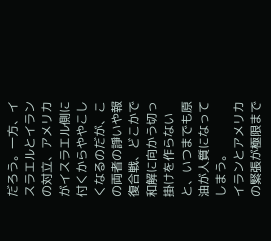だろう。一方、イスラエルとイランの対立、アメリカがイスラエル側に付くからややこしくなるのだが、この両者の諍いや報復合戦、どこかで和解に向かう切っ掛けを作らないと、いつまでも原油が人質になってしまう。
イランとアメリカの緊張が極限まで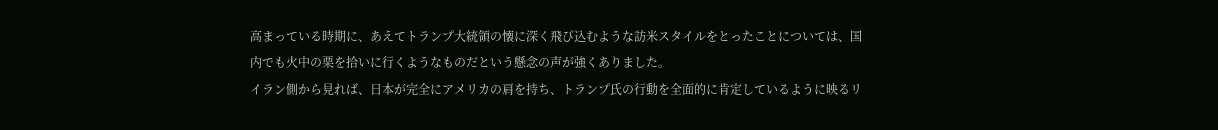高まっている時期に、あえてトランプ大統領の懐に深く飛び込むような訪米スタイルをとったことについては、国内でも火中の栗を拾いに行くようなものだという懸念の声が強くありました。
イラン側から見れば、日本が完全にアメリカの肩を持ち、トランプ氏の行動を全面的に肯定しているように映るリ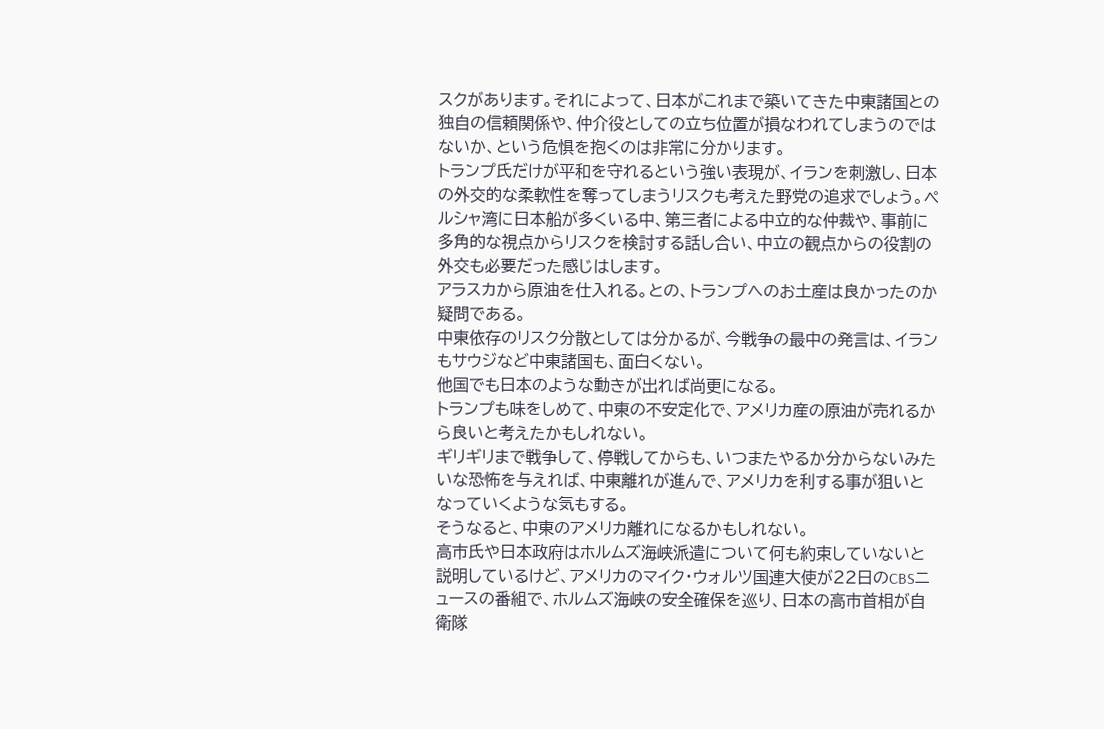スクがあります。それによって、日本がこれまで築いてきた中東諸国との独自の信頼関係や、仲介役としての立ち位置が損なわれてしまうのではないか、という危惧を抱くのは非常に分かります。
トランプ氏だけが平和を守れるという強い表現が、イランを刺激し、日本の外交的な柔軟性を奪ってしまうリスクも考えた野党の追求でしょう。ペルシャ湾に日本船が多くいる中、第三者による中立的な仲裁や、事前に多角的な視点からリスクを検討する話し合い、中立の観点からの役割の外交も必要だった感じはします。
アラスカから原油を仕入れる。との、トランプへのお土産は良かったのか疑問である。
中東依存のリスク分散としては分かるが、今戦争の最中の発言は、イランもサウジなど中東諸国も、面白くない。
他国でも日本のような動きが出れば尚更になる。
トランプも味をしめて、中東の不安定化で、アメリカ産の原油が売れるから良いと考えたかもしれない。
ギリギリまで戦争して、停戦してからも、いつまたやるか分からないみたいな恐怖を与えれば、中東離れが進んで、アメリカを利する事が狙いとなっていくような気もする。
そうなると、中東のアメリカ離れになるかもしれない。
高市氏や日本政府はホルムズ海峡派遣について何も約束していないと説明しているけど、アメリカのマイク・ウォルツ国連大使が22日のCBSニュースの番組で、ホルムズ海峡の安全確保を巡り、日本の高市首相が自衛隊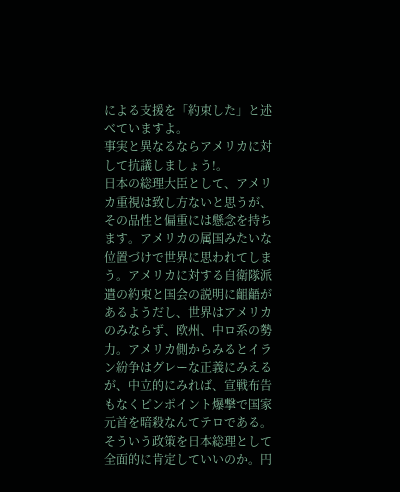による支援を「約束した」と述べていますよ。
事実と異なるならアメリカに対して抗議しましょう!。
日本の総理大臣として、アメリカ重視は致し方ないと思うが、その品性と偏重には懸念を持ちます。アメリカの属国みたいな位置づけで世界に思われてしまう。アメリカに対する自衛隊派遣の約束と国会の説明に齟齬があるようだし、世界はアメリカのみならず、欧州、中ロ系の勢力。アメリカ側からみるとイラン紛争はグレーな正義にみえるが、中立的にみれば、宣戦布告もなくピンポイント爆撃で国家元首を暗殺なんてテロである。そういう政策を日本総理として全面的に肯定していいのか。円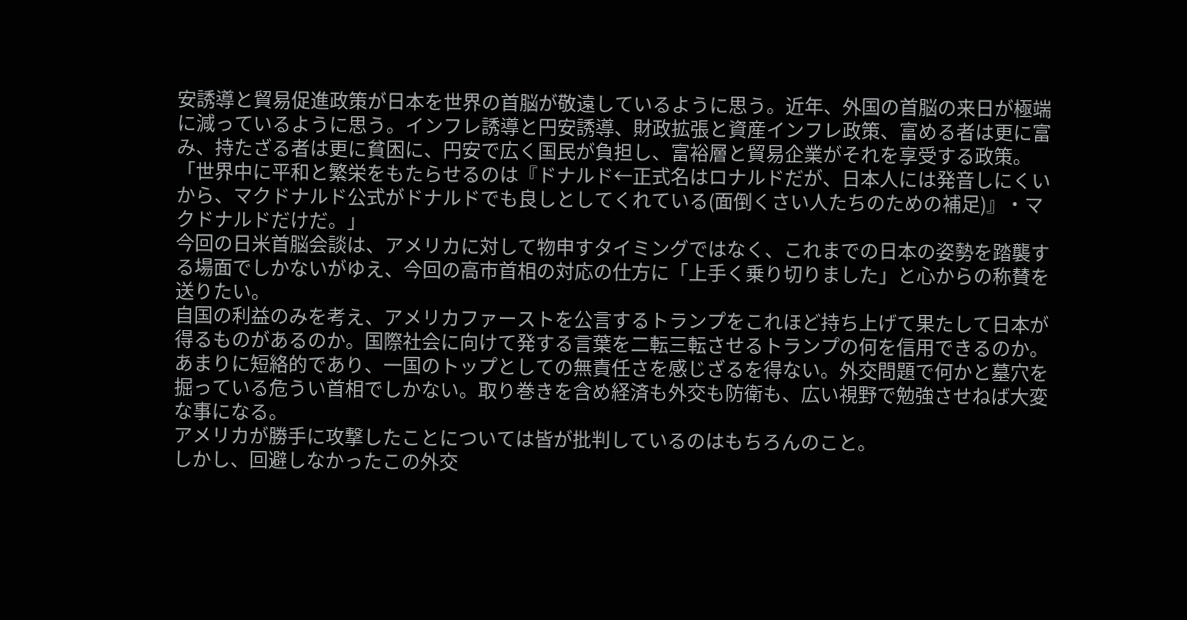安誘導と貿易促進政策が日本を世界の首脳が敬遠しているように思う。近年、外国の首脳の来日が極端に減っているように思う。インフレ誘導と円安誘導、財政拡張と資産インフレ政策、富める者は更に富み、持たざる者は更に貧困に、円安で広く国民が負担し、富裕層と貿易企業がそれを享受する政策。
「世界中に平和と繁栄をもたらせるのは『ドナルド←正式名はロナルドだが、日本人には発音しにくいから、マクドナルド公式がドナルドでも良しとしてくれている(面倒くさい人たちのための補足)』・マクドナルドだけだ。」
今回の日米首脳会談は、アメリカに対して物申すタイミングではなく、これまでの日本の姿勢を踏襲する場面でしかないがゆえ、今回の高市首相の対応の仕方に「上手く乗り切りました」と心からの称賛を送りたい。
自国の利益のみを考え、アメリカファーストを公言するトランプをこれほど持ち上げて果たして日本が得るものがあるのか。国際社会に向けて発する言葉を二転三転させるトランプの何を信用できるのか。あまりに短絡的であり、一国のトップとしての無責任さを感じざるを得ない。外交問題で何かと墓穴を掘っている危うい首相でしかない。取り巻きを含め経済も外交も防衛も、広い視野で勉強させねば大変な事になる。
アメリカが勝手に攻撃したことについては皆が批判しているのはもちろんのこと。
しかし、回避しなかったこの外交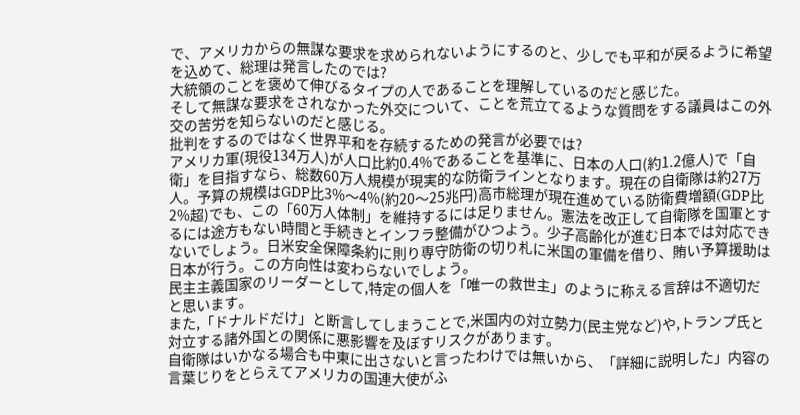で、アメリカからの無謀な要求を求められないようにするのと、少しでも平和が戻るように希望を込めて、総理は発言したのでは?
大統領のことを褒めて伸びるタイプの人であることを理解しているのだと感じた。
そして無謀な要求をされなかった外交について、ことを荒立てるような質問をする議員はこの外交の苦労を知らないのだと感じる。
批判をするのではなく世界平和を存続するための発言が必要では?
アメリカ軍(現役134万人)が人口比約0.4%であることを基準に、日本の人口(約1.2億人)で「自衛」を目指すなら、総数60万人規模が現実的な防衛ラインとなります。現在の自衛隊は約27万人。予算の規模はGDP比3%〜4%(約20〜25兆円)高市総理が現在進めている防衛費増額(GDP比2%超)でも、この「60万人体制」を維持するには足りません。憲法を改正して自衛隊を国軍とするには途方もない時間と手続きとインフラ整備がひつよう。少子高齢化が進む日本では対応できないでしょう。日米安全保障条約に則り専守防衛の切り札に米国の軍備を借り、賄い予算援助は日本が行う。この方向性は変わらないでしょう。
民主主義国家のリーダーとして,特定の個人を「唯一の救世主」のように称える言辞は不適切だと思います。
また,「ドナルドだけ」と断言してしまうことで,米国内の対立勢力(民主党など)や,トランプ氏と対立する諸外国との関係に悪影響を及ぼすリスクがあります。
自衛隊はいかなる場合も中東に出さないと言ったわけでは無いから、「詳細に説明した」内容の言葉じりをとらえてアメリカの国連大使がふ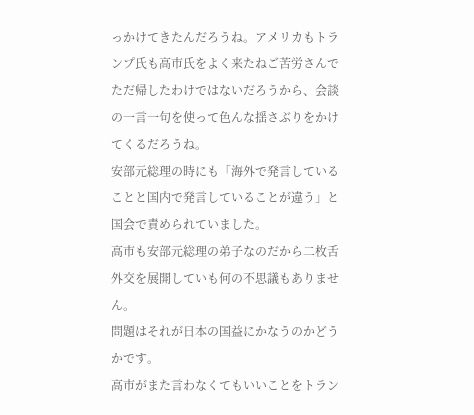っかけてきたんだろうね。アメリカもトランプ氏も高市氏をよく来たねご苦労さんでただ帰したわけではないだろうから、会談の一言一句を使って色んな揺さぶりをかけてくるだろうね。
安部元総理の時にも「海外で発言していることと国内で発言していることが違う」と国会で責められていました。
高市も安部元総理の弟子なのだから二枚舌外交を展開していも何の不思議もありません。
問題はそれが日本の国益にかなうのかどうかです。
高市がまた言わなくてもいいことをトラン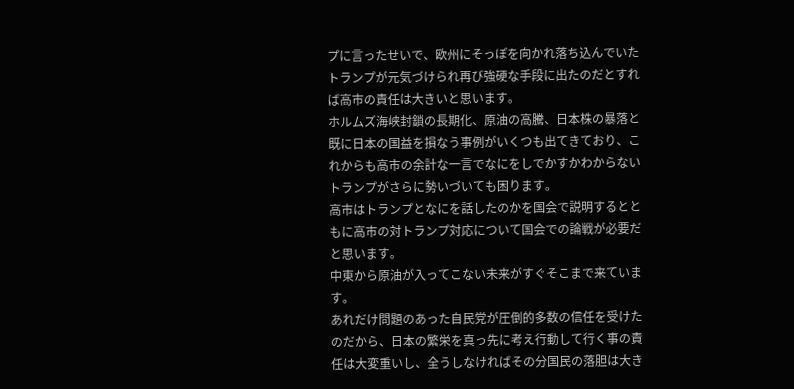プに言ったせいで、欧州にそっぽを向かれ落ち込んでいたトランプが元気づけられ再び強硬な手段に出たのだとすれば高市の責任は大きいと思います。
ホルムズ海峡封鎖の長期化、原油の高騰、日本株の暴落と既に日本の国益を損なう事例がいくつも出てきており、これからも高市の余計な一言でなにをしでかすかわからないトランプがさらに勢いづいても困ります。
高市はトランプとなにを話したのかを国会で説明するとともに高市の対トランプ対応について国会での論戦が必要だと思います。
中東から原油が入ってこない未来がすぐそこまで来ています。
あれだけ問題のあった自民党が圧倒的多数の信任を受けたのだから、日本の繁栄を真っ先に考え行動して行く事の責任は大変重いし、全うしなければその分国民の落胆は大き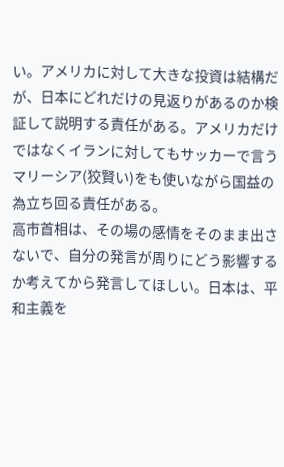い。アメリカに対して大きな投資は結構だが、日本にどれだけの見返りがあるのか検証して説明する責任がある。アメリカだけではなくイランに対してもサッカーで言うマリーシア(狡賢い)をも使いながら国益の為立ち回る責任がある。
高市首相は、その場の感情をそのまま出さないで、自分の発言が周りにどう影響するか考えてから発言してほしい。日本は、平和主義を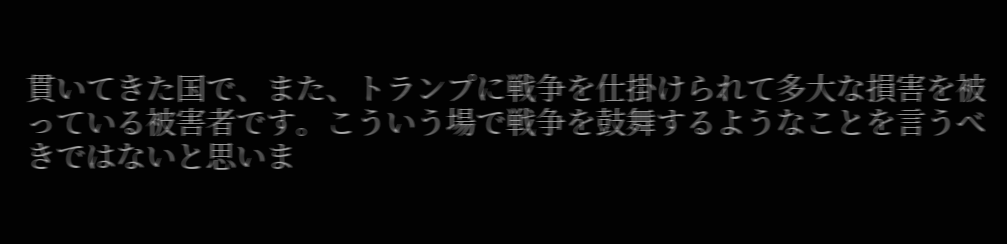貫いてきた国で、また、トランプに戦争を仕掛けられて多大な損害を被っている被害者です。こういう場で戦争を鼓舞するようなことを言うべきではないと思いま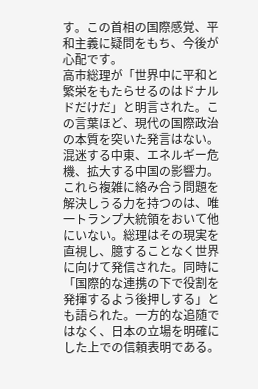す。この首相の国際感覚、平和主義に疑問をもち、今後が心配です。
高市総理が「世界中に平和と繁栄をもたらせるのはドナルドだけだ」と明言された。この言葉ほど、現代の国際政治の本質を突いた発言はない。
混迷する中東、エネルギー危機、拡大する中国の影響力。これら複雑に絡み合う問題を解決しうる力を持つのは、唯一トランプ大統領をおいて他にいない。総理はその現実を直視し、臆することなく世界に向けて発信された。同時に「国際的な連携の下で役割を発揮するよう後押しする」とも語られた。一方的な追随ではなく、日本の立場を明確にした上での信頼表明である。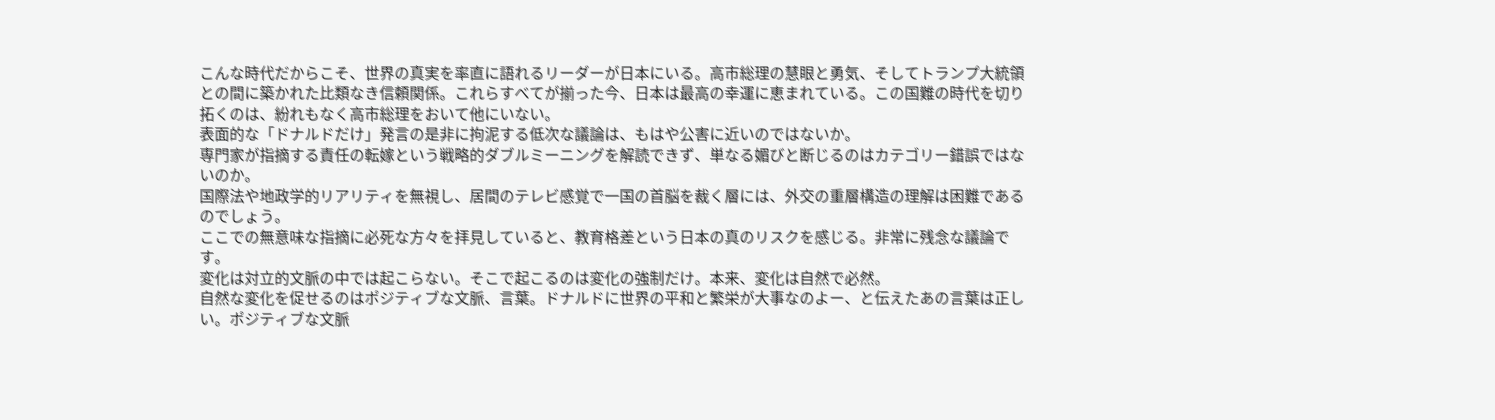こんな時代だからこそ、世界の真実を率直に語れるリーダーが日本にいる。高市総理の慧眼と勇気、そしてトランプ大統領との間に築かれた比類なき信頼関係。これらすべてが揃った今、日本は最高の幸運に恵まれている。この国難の時代を切り拓くのは、紛れもなく高市総理をおいて他にいない。
表面的な「ドナルドだけ」発言の是非に拘泥する低次な議論は、もはや公害に近いのではないか。
専門家が指摘する責任の転嫁という戦略的ダブルミーニングを解読できず、単なる媚びと断じるのはカテゴリー錯誤ではないのか。
国際法や地政学的リアリティを無視し、居間のテレビ感覚で一国の首脳を裁く層には、外交の重層構造の理解は困難であるのでしょう。
ここでの無意味な指摘に必死な方々を拝見していると、教育格差という日本の真のリスクを感じる。非常に残念な議論です。
変化は対立的文脈の中では起こらない。そこで起こるのは変化の強制だけ。本来、変化は自然で必然。
自然な変化を促せるのはポジティブな文脈、言葉。ドナルドに世界の平和と繁栄が大事なのよー、と伝えたあの言葉は正しい。ポジティブな文脈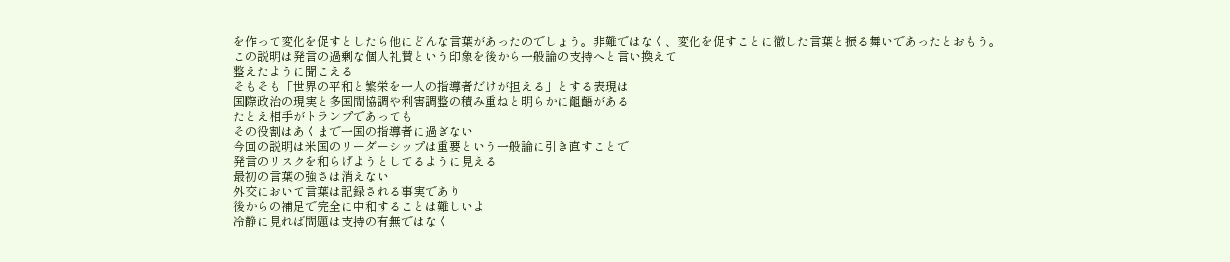を作って変化を促すとしたら他にどんな言葉があったのでしょう。非難ではなく、変化を促すことに徹した言葉と振る舞いであったとおもう。
この説明は発言の過剰な個人礼賛という印象を後から一般論の支持へと言い換えて
整えたように聞こえる
そもそも「世界の平和と繁栄を一人の指導者だけが担える」とする表現は
国際政治の現実と多国間協調や利害調整の積み重ねと明らかに齟齬がある
たとえ相手がトランプであっても
その役割はあくまで一国の指導者に過ぎない
今回の説明は米国のリーダーシップは重要という一般論に引き直すことで
発言のリスクを和らげようとしてるように見える
最初の言葉の強さは消えない
外交において言葉は記録される事実であり
後からの補足で完全に中和することは難しいよ
冷静に見れば問題は支持の有無ではなく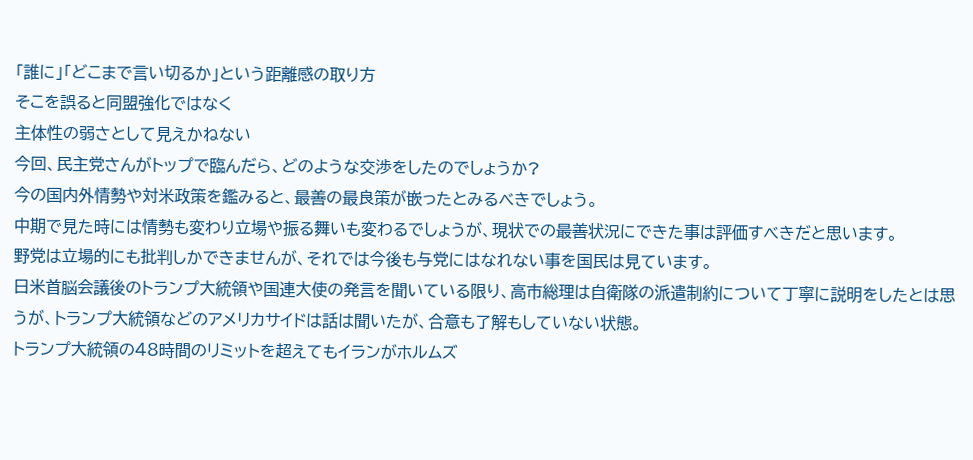「誰に」「どこまで言い切るか」という距離感の取り方
そこを誤ると同盟強化ではなく
主体性の弱さとして見えかねない
今回、民主党さんがトップで臨んだら、どのような交渉をしたのでしょうか?
今の国内外情勢や対米政策を鑑みると、最善の最良策が嵌ったとみるべきでしょう。
中期で見た時には情勢も変わり立場や振る舞いも変わるでしょうが、現状での最善状況にできた事は評価すべきだと思います。
野党は立場的にも批判しかできませんが、それでは今後も与党にはなれない事を国民は見ています。
日米首脳会議後のトランプ大統領や国連大使の発言を聞いている限り、高市総理は自衛隊の派遣制約について丁寧に説明をしたとは思うが、トランプ大統領などのアメリカサイドは話は聞いたが、合意も了解もしていない状態。
トランプ大統領の48時間のリミットを超えてもイランがホルムズ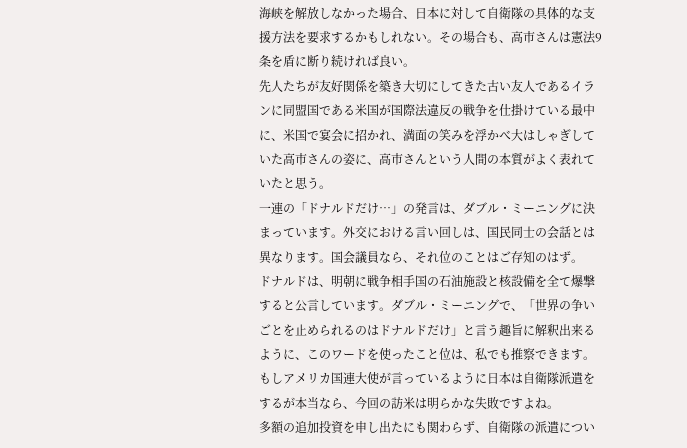海峡を解放しなかった場合、日本に対して自衛隊の具体的な支援方法を要求するかもしれない。その場合も、高市さんは憲法9条を盾に断り続ければ良い。
先人たちが友好関係を築き大切にしてきた古い友人であるイランに同盟国である米国が国際法違反の戦争を仕掛けている最中に、米国で宴会に招かれ、満面の笑みを浮かべ大はしゃぎしていた高市さんの姿に、高市さんという人間の本質がよく表れていたと思う。
一連の「ドナルドだけ…」の発言は、ダブル・ミーニングに決まっています。外交における言い回しは、国民同士の会話とは異なります。国会議員なら、それ位のことはご存知のはず。
ドナルドは、明朝に戦争相手国の石油施設と核設備を全て爆撃すると公言しています。ダブル・ミーニングで、「世界の争いごとを止められるのはドナルドだけ」と言う趣旨に解釈出来るように、このワードを使ったこと位は、私でも推察できます。
もしアメリカ国連大使が言っているように日本は自衛隊派遣をするが本当なら、今回の訪米は明らかな失敗ですよね。
多額の追加投資を申し出たにも関わらず、自衛隊の派遣につい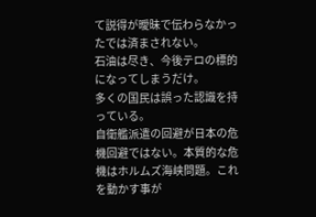て説得が曖昧で伝わらなかったでは済まされない。
石油は尽き、今後テロの標的になってしまうだけ。
多くの国民は誤った認識を持っている。
自衛艦派遣の回避が日本の危機回避ではない。本質的な危機はホルムズ海峡問題。これを動かす事が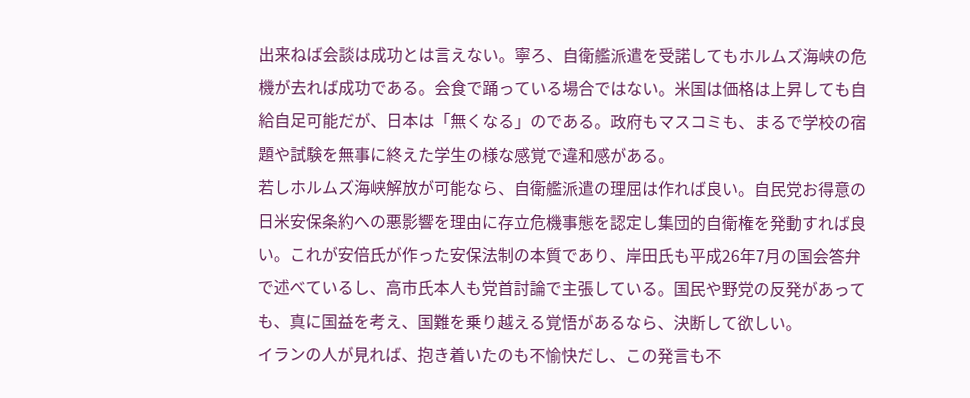出来ねば会談は成功とは言えない。寧ろ、自衛艦派遣を受諾してもホルムズ海峡の危機が去れば成功である。会食で踊っている場合ではない。米国は価格は上昇しても自給自足可能だが、日本は「無くなる」のである。政府もマスコミも、まるで学校の宿題や試験を無事に終えた学生の様な感覚で違和感がある。
若しホルムズ海峡解放が可能なら、自衛艦派遣の理屈は作れば良い。自民党お得意の日米安保条約への悪影響を理由に存立危機事態を認定し集団的自衛権を発動すれば良い。これが安倍氏が作った安保法制の本質であり、岸田氏も平成26年7月の国会答弁で述べているし、高市氏本人も党首討論で主張している。国民や野党の反発があっても、真に国益を考え、国難を乗り越える覚悟があるなら、決断して欲しい。
イランの人が見れば、抱き着いたのも不愉快だし、この発言も不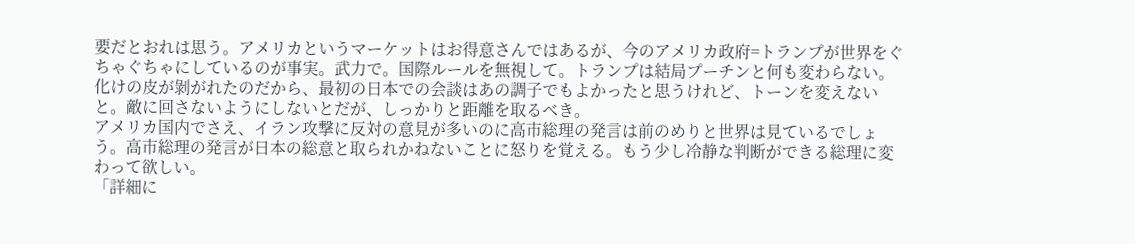要だとおれは思う。アメリカというマーケットはお得意さんではあるが、今のアメリカ政府=トランプが世界をぐちゃぐちゃにしているのが事実。武力で。国際ルールを無視して。トランプは結局プーチンと何も変わらない。化けの皮が剝がれたのだから、最初の日本での会談はあの調子でもよかったと思うけれど、トーンを変えないと。敵に回さないようにしないとだが、しっかりと距離を取るべき。
アメリカ国内でさえ、イラン攻撃に反対の意見が多いのに高市総理の発言は前のめりと世界は見ているでしょう。高市総理の発言が日本の総意と取られかねないことに怒りを覚える。もう少し冷静な判断ができる総理に変わって欲しい。
「詳細に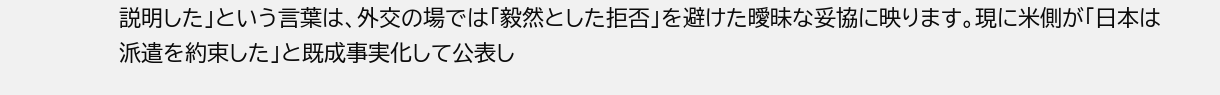説明した」という言葉は、外交の場では「毅然とした拒否」を避けた曖昧な妥協に映ります。現に米側が「日本は派遣を約束した」と既成事実化して公表し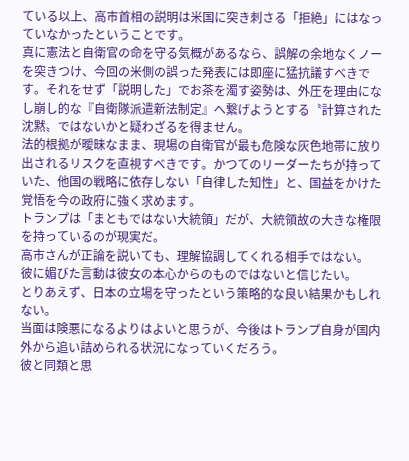ている以上、高市首相の説明は米国に突き刺さる「拒絶」にはなっていなかったということです。
真に憲法と自衛官の命を守る気概があるなら、誤解の余地なくノーを突きつけ、今回の米側の誤った発表には即座に猛抗議すべきです。それをせず「説明した」でお茶を濁す姿勢は、外圧を理由になし崩し的な『自衛隊派遣新法制定』へ繋げようとする〝計算された沈黙〟ではないかと疑わざるを得ません。
法的根拠が曖昧なまま、現場の自衛官が最も危険な灰色地帯に放り出されるリスクを直視すべきです。かつてのリーダーたちが持っていた、他国の戦略に依存しない「自律した知性」と、国益をかけた覚悟を今の政府に強く求めます。
トランプは「まともではない大統領」だが、大統領故の大きな権限を持っているのが現実だ。
高市さんが正論を説いても、理解協調してくれる相手ではない。
彼に媚びた言動は彼女の本心からのものではないと信じたい。
とりあえず、日本の立場を守ったという策略的な良い結果かもしれない。
当面は険悪になるよりはよいと思うが、今後はトランプ自身が国内外から追い詰められる状況になっていくだろう。
彼と同類と思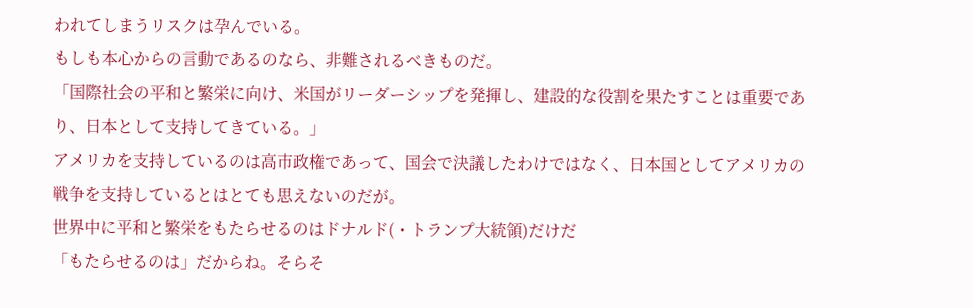われてしまうリスクは孕んでいる。
もしも本心からの言動であるのなら、非難されるべきものだ。
「国際社会の平和と繁栄に向け、米国がリーダーシップを発揮し、建設的な役割を果たすことは重要であり、日本として支持してきている。」
アメリカを支持しているのは高市政権であって、国会で決議したわけではなく、日本国としてアメリカの戦争を支持しているとはとても思えないのだが。
世界中に平和と繁栄をもたらせるのはドナルド(・トランプ大統領)だけだ
「もたらせるのは」だからね。そらそ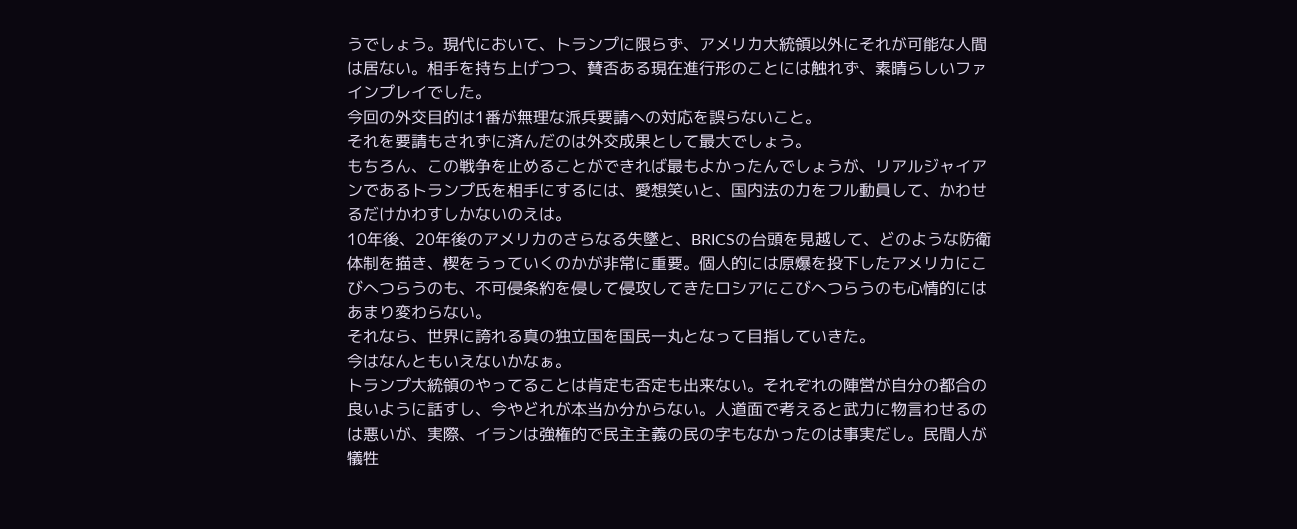うでしょう。現代において、トランプに限らず、アメリカ大統領以外にそれが可能な人間は居ない。相手を持ち上げつつ、賛否ある現在進行形のことには触れず、素晴らしいファインプレイでした。
今回の外交目的は1番が無理な派兵要請への対応を誤らないこと。
それを要請もされずに済んだのは外交成果として最大でしょう。
もちろん、この戦争を止めることができれば最もよかったんでしょうが、リアルジャイアンであるトランプ氏を相手にするには、愛想笑いと、国内法の力をフル動員して、かわせるだけかわすしかないのえは。
10年後、20年後のアメリカのさらなる失墜と、BRICSの台頭を見越して、どのような防衛体制を描き、楔をうっていくのかが非常に重要。個人的には原爆を投下したアメリカにこびへつらうのも、不可侵条約を侵して侵攻してきたロシアにこびへつらうのも心情的にはあまり変わらない。
それなら、世界に誇れる真の独立国を国民一丸となって目指していきた。
今はなんともいえないかなぁ。
トランプ大統領のやってることは肯定も否定も出来ない。それぞれの陣営が自分の都合の良いように話すし、今やどれが本当か分からない。人道面で考えると武力に物言わせるのは悪いが、実際、イランは強権的で民主主義の民の字もなかったのは事実だし。民間人が犠牲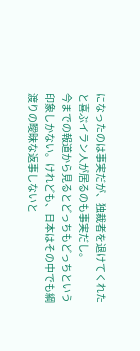になったのは事実だが、独裁者を退けてくれたと喜ぶイラン人が居るのも事実だし。
今までの報道から見るとどっちもどっちという印象しかない。けれども、日本はその中でも綱渡りの曖昧な返事しないと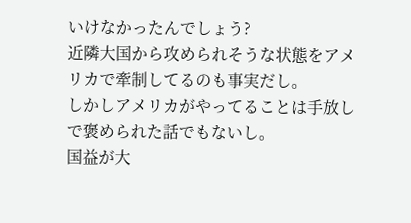いけなかったんでしょう?
近隣大国から攻められそうな状態をアメリカで牽制してるのも事実だし。
しかしアメリカがやってることは手放しで褒められた話でもないし。
国益が大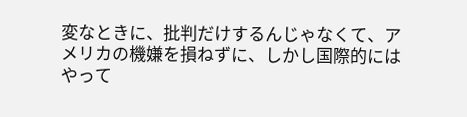変なときに、批判だけするんじゃなくて、アメリカの機嫌を損ねずに、しかし国際的にはやって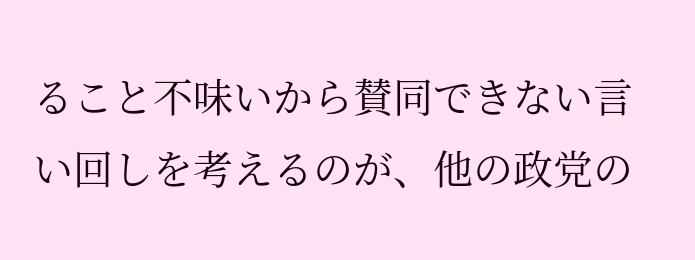ること不味いから賛同できない言い回しを考えるのが、他の政党の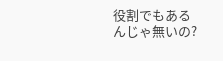役割でもあるんじゃ無いの?